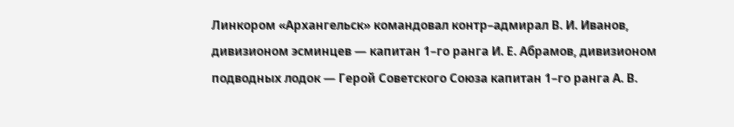Линкором «Архангельск» командовал контр–адмирал В. И. Иванов, дивизионом эсминцев — капитан 1–го ранга И. Е. Абрамов, дивизионом подводных лодок — Герой Советского Союза капитан 1–го ранга А. В.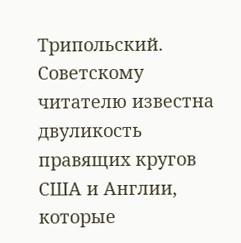Трипольский.
Советскому читателю известна двуликость правящих кругов США и Англии, которые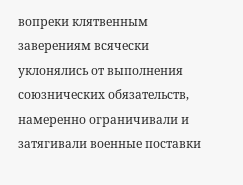вопреки клятвенным заверениям всячески уклонялись от выполнения союзнических обязательств, намеренно ограничивали и затягивали военные поставки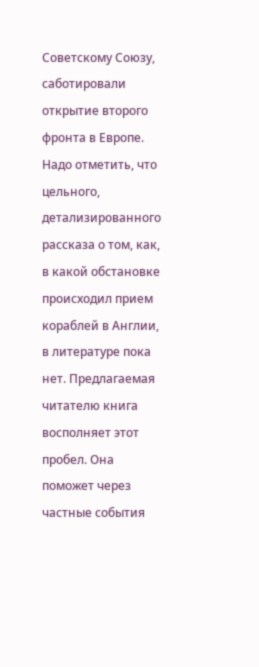Советскому Союзу, саботировали открытие второго фронта в Европе.
Надо отметить, что цельного, детализированного рассказа о том, как, в какой обстановке происходил прием кораблей в Англии, в литературе пока нет. Предлагаемая читателю книга восполняет этот пробел. Она поможет через частные события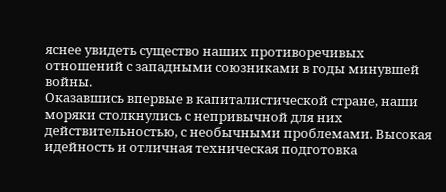яснее увидеть существо наших противоречивых отношений с западными союзниками в годы минувшей войны.
Оказавшись впервые в капиталистической стране, наши моряки столкнулись с непривычной для них действительностью, с необычными проблемами. Высокая идейность и отличная техническая подготовка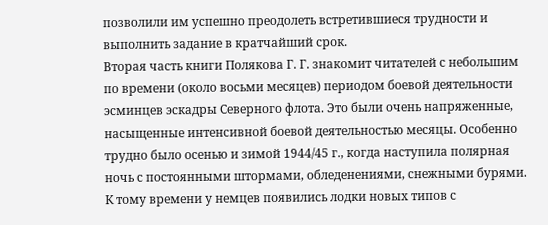позволили им успешно преодолеть встретившиеся трудности и выполнить задание в кратчайший срок.
Вторая часть книги Полякова Г. Г. знакомит читателей с небольшим по времени (около восьми месяцев) периодом боевой деятельности эсминцев эскадры Северного флота. Это были очень напряженные, насыщенные интенсивной боевой деятельностью месяцы. Особенно трудно было осенью и зимой 1944/45 г., когда наступила полярная ночь с постоянными штормами, обледенениями, снежными бурями.
К тому времени у немцев появились лодки новых типов с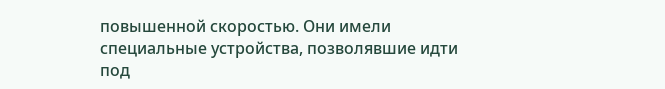повышенной скоростью. Они имели специальные устройства, позволявшие идти под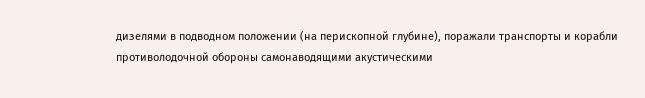дизелями в подводном положении (на перископной глубине), поражали транспорты и корабли противолодочной обороны самонаводящими акустическими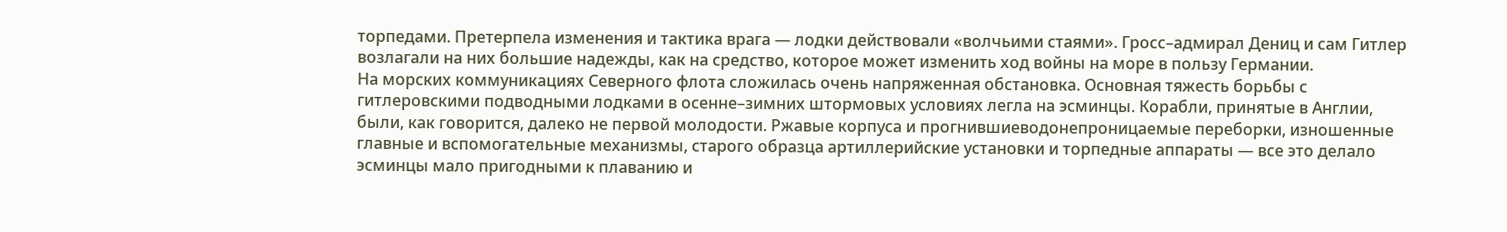торпедами. Претерпела изменения и тактика врага — лодки действовали «волчьими стаями». Гросс–адмирал Дениц и сам Гитлер возлагали на них большие надежды, как на средство, которое может изменить ход войны на море в пользу Германии.
На морских коммуникациях Северного флота сложилась очень напряженная обстановка. Основная тяжесть борьбы с гитлеровскими подводными лодками в осенне–зимних штормовых условиях легла на эсминцы. Корабли, принятые в Англии, были, как говорится, далеко не первой молодости. Ржавые корпуса и прогнившиеводонепроницаемые переборки, изношенные главные и вспомогательные механизмы, старого образца артиллерийские установки и торпедные аппараты — все это делало эсминцы мало пригодными к плаванию и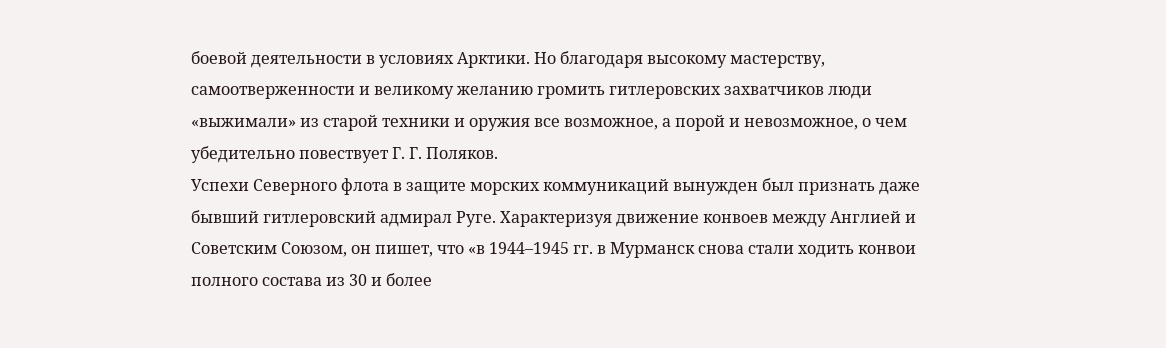боевой деятельности в условиях Арктики. Но благодаря высокому мастерству, самоотверженности и великому желанию громить гитлеровских захватчиков люди «выжимали» из старой техники и оружия все возможное, а порой и невозможное, о чем убедительно повествует Г. Г. Поляков.
Успехи Северного флота в защите морских коммуникаций вынужден был признать даже бывший гитлеровский адмирал Руге. Характеризуя движение конвоев между Англией и Советским Союзом, он пишет, что «в 1944–1945 гг. в Мурманск снова стали ходить конвои полного состава из 30 и более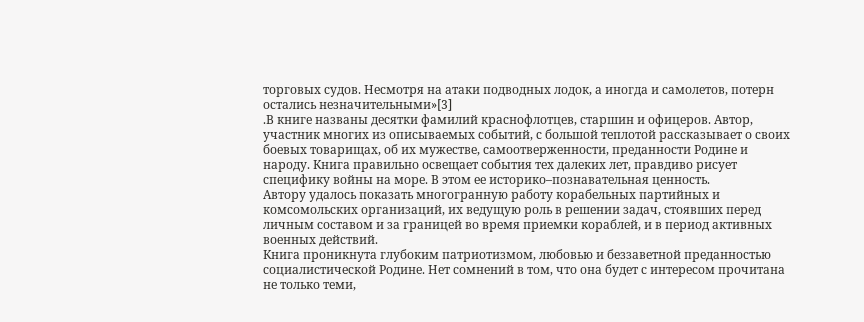торговых судов. Несмотря на атаки подводных лодок, а иногда и самолетов, потерн остались незначительными»[3]
.В книге названы десятки фамилий краснофлотцев, старшин и офицеров. Автор, участник многих из описываемых событий, с большой теплотой рассказывает о своих боевых товарищах, об их мужестве, самоотверженности, преданности Родине и народу. Книга правильно освещает события тех далеких лет, правдиво рисует специфику войны на море. В этом ее историко–познавательная ценность.
Автору удалось показать многогранную работу корабельных партийных и комсомольских организаций, их ведущую роль в решении задач, стоявших перед личным составом и за границей во время приемки кораблей, и в период активных военных действий.
Книга проникнута глубоким патриотизмом, любовью и беззаветной преданностью социалистической Родине. Нет сомнений в том, что она будет с интересом прочитана не только теми,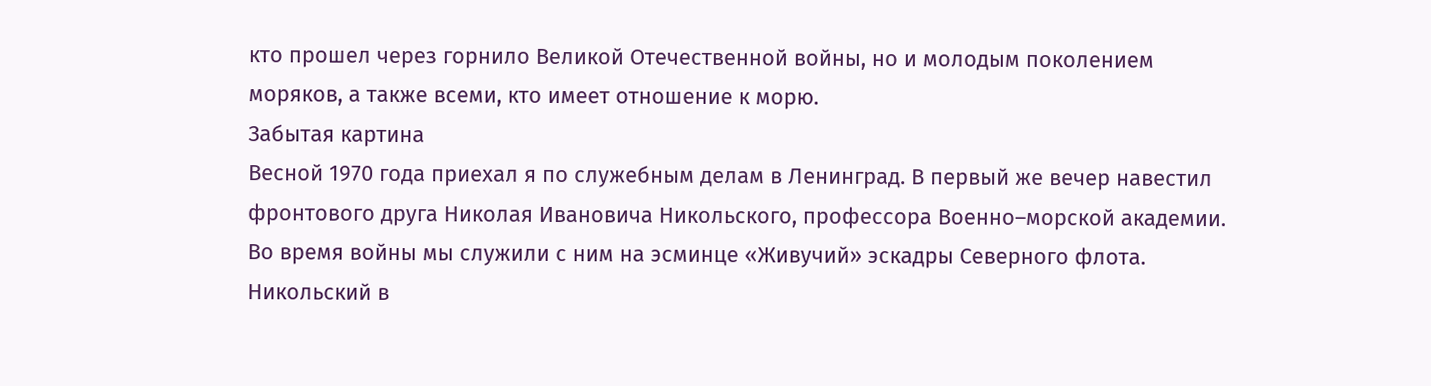кто прошел через горнило Великой Отечественной войны, но и молодым поколением моряков, а также всеми, кто имеет отношение к морю.
Забытая картина
Весной 1970 года приехал я по служебным делам в Ленинград. В первый же вечер навестил фронтового друга Николая Ивановича Никольского, профессора Военно–морской академии. Во время войны мы служили с ним на эсминце «Живучий» эскадры Северного флота. Никольский в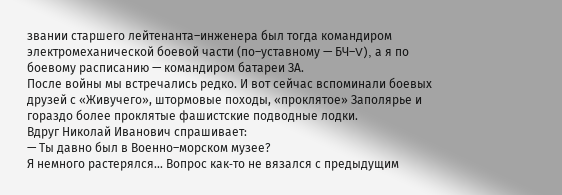звании старшего лейтенанта–инженера был тогда командиром электромеханической боевой части (по–уставному — БЧ–V), а я по боевому расписанию — командиром батареи ЗА.
После войны мы встречались редко. И вот сейчас вспоминали боевых друзей с «Живучего», штормовые походы, «проклятое» Заполярье и гораздо более проклятые фашистские подводные лодки.
Вдруг Николай Иванович спрашивает:
— Ты давно был в Военно–морском музее?
Я немного растерялся... Вопрос как‑то не вязался с предыдущим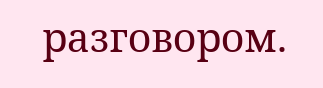разговором.